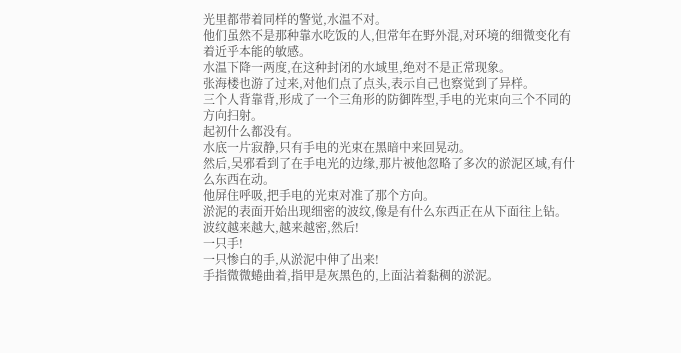光里都带着同样的警觉,水温不对。
他们虽然不是那种靠水吃饭的人,但常年在野外混,对环境的细微变化有着近乎本能的敏感。
水温下降一两度,在这种封闭的水域里,绝对不是正常现象。
张海楼也游了过来,对他们点了点头,表示自己也察觉到了异样。
三个人背靠背,形成了一个三角形的防御阵型,手电的光束向三个不同的方向扫射。
起初什么都没有。
水底一片寂静,只有手电的光束在黑暗中来回晃动。
然后,吴邪看到了在手电光的边缘,那片被他忽略了多次的淤泥区域,有什么东西在动。
他屏住呼吸,把手电的光束对准了那个方向。
淤泥的表面开始出现细密的波纹,像是有什么东西正在从下面往上钻。
波纹越来越大,越来越密,然后!
一只手!
一只惨白的手,从淤泥中伸了出来!
手指微微蜷曲着,指甲是灰黑色的,上面沾着黏稠的淤泥。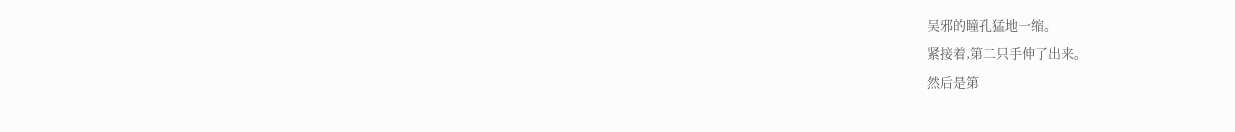吴邪的瞳孔猛地一缩。
紧接着,第二只手伸了出来。
然后是第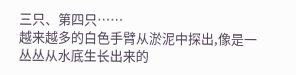三只、第四只……
越来越多的白色手臂从淤泥中探出,像是一丛丛从水底生长出来的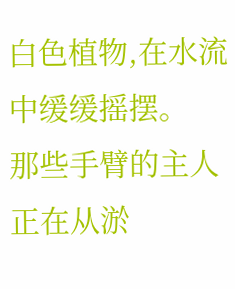白色植物,在水流中缓缓摇摆。
那些手臂的主人正在从淤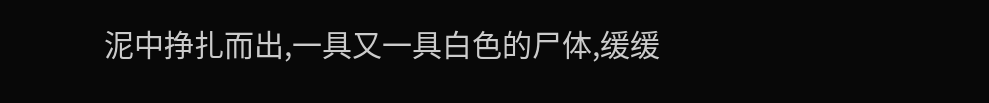泥中挣扎而出,一具又一具白色的尸体,缓缓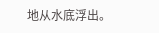地从水底浮出。